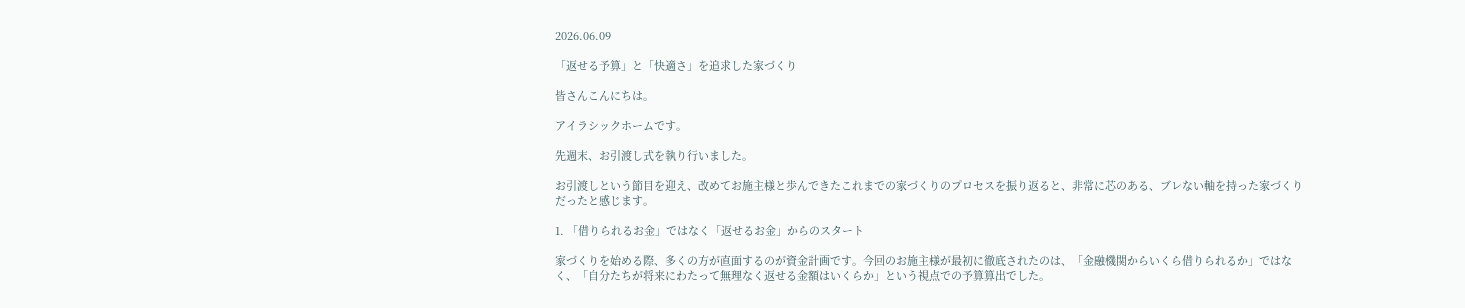2026.06.09

「返せる予算」と「快適さ」を追求した家づくり

皆さんこんにちは。

アイラシックホームです。

先週末、お引渡し式を執り行いました。

お引渡しという節目を迎え、改めてお施主様と歩んできたこれまでの家づくりのプロセスを振り返ると、非常に芯のある、ブレない軸を持った家づくりだったと感じます。

1. 「借りられるお金」ではなく「返せるお金」からのスタート

家づくりを始める際、多くの方が直面するのが資金計画です。今回のお施主様が最初に徹底されたのは、「金融機関からいくら借りられるか」ではなく、「自分たちが将来にわたって無理なく返せる金額はいくらか」という視点での予算算出でした。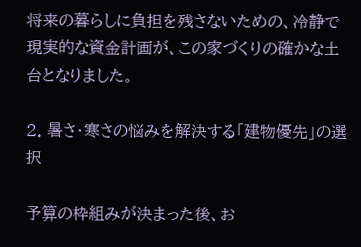将来の暮らしに負担を残さないための、冷静で現実的な資金計画が、この家づくりの確かな土台となりました。

2. 暑さ・寒さの悩みを解決する「建物優先」の選択

予算の枠組みが決まった後、お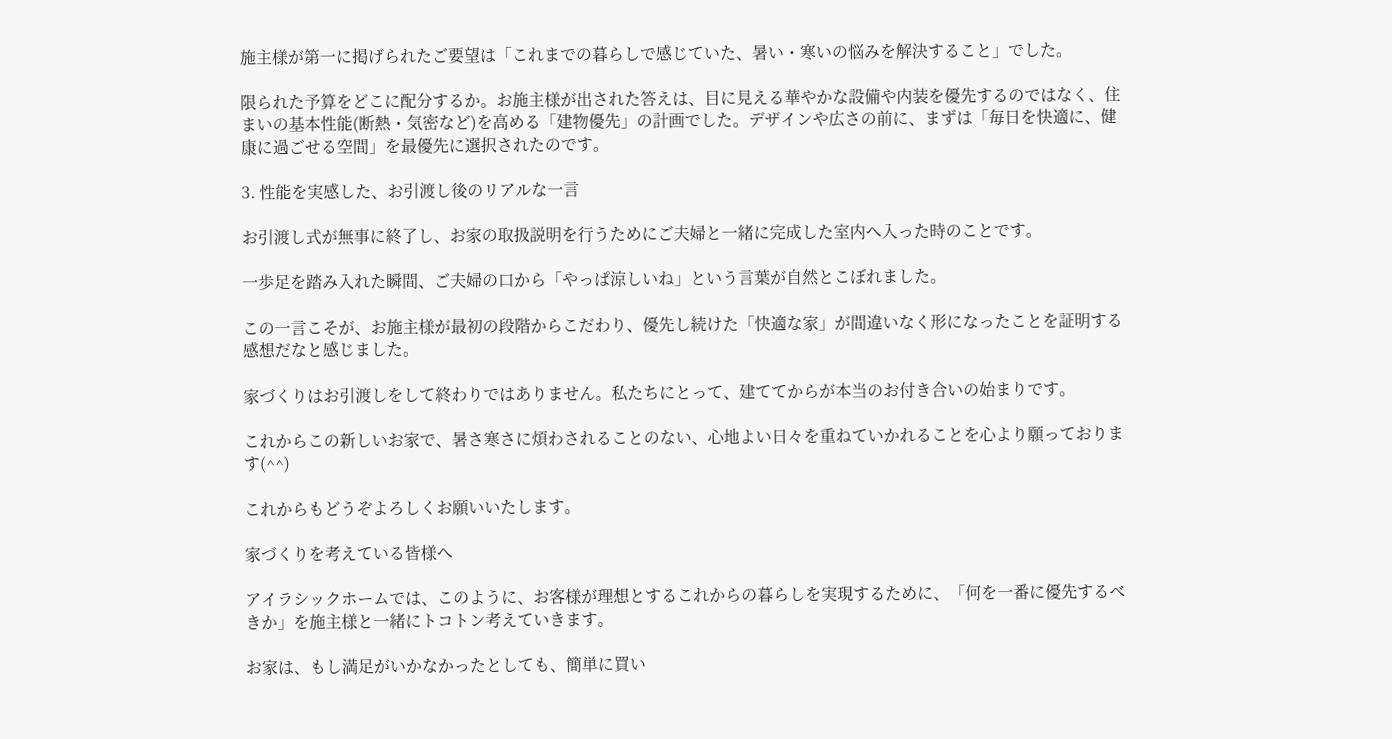施主様が第一に掲げられたご要望は「これまでの暮らしで感じていた、暑い・寒いの悩みを解決すること」でした。

限られた予算をどこに配分するか。お施主様が出された答えは、目に見える華やかな設備や内装を優先するのではなく、住まいの基本性能(断熱・気密など)を高める「建物優先」の計画でした。デザインや広さの前に、まずは「毎日を快適に、健康に過ごせる空間」を最優先に選択されたのです。

3. 性能を実感した、お引渡し後のリアルな一言

お引渡し式が無事に終了し、お家の取扱説明を行うためにご夫婦と一緒に完成した室内へ入った時のことです。

一歩足を踏み入れた瞬間、ご夫婦の口から「やっぱ涼しいね」という言葉が自然とこぼれました。

この一言こそが、お施主様が最初の段階からこだわり、優先し続けた「快適な家」が間違いなく形になったことを証明する感想だなと感じました。

家づくりはお引渡しをして終わりではありません。私たちにとって、建ててからが本当のお付き合いの始まりです。

これからこの新しいお家で、暑さ寒さに煩わされることのない、心地よい日々を重ねていかれることを心より願っております(^^)

これからもどうぞよろしくお願いいたします。

家づくりを考えている皆様へ

アイラシックホームでは、このように、お客様が理想とするこれからの暮らしを実現するために、「何を一番に優先するべきか」を施主様と一緒にトコトン考えていきます。

お家は、もし満足がいかなかったとしても、簡単に買い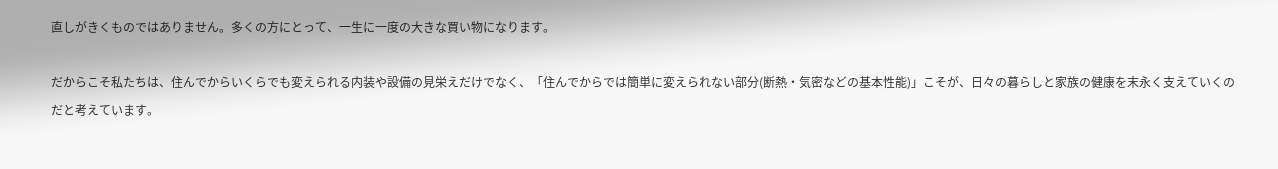直しがきくものではありません。多くの方にとって、一生に一度の大きな買い物になります。

だからこそ私たちは、住んでからいくらでも変えられる内装や設備の見栄えだけでなく、「住んでからでは簡単に変えられない部分(断熱・気密などの基本性能)」こそが、日々の暮らしと家族の健康を末永く支えていくのだと考えています。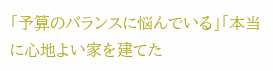「予算のバランスに悩んでいる」「本当に心地よい家を建てた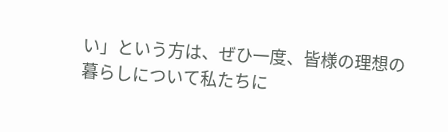い」という方は、ぜひ一度、皆様の理想の暮らしについて私たちに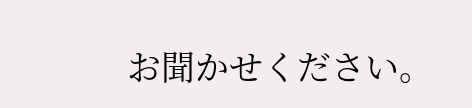お聞かせください。